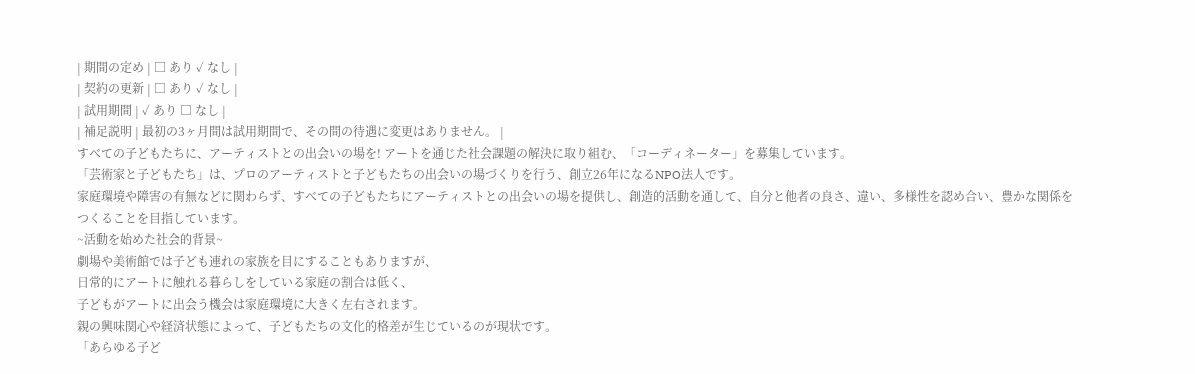| 期間の定め | □ あり ✓ なし |
| 契約の更新 | □ あり ✓ なし |
| 試用期間 | ✓ あり □ なし |
| 補足説明 | 最初の3ヶ月間は試用期間で、その間の待遇に変更はありません。 |
すべての子どもたちに、アーティストとの出会いの場を! アートを通じた社会課題の解決に取り組む、「コーディネーター」を募集しています。
「芸術家と子どもたち」は、プロのアーティストと子どもたちの出会いの場づくりを行う、創立26年になるNPO法人です。
家庭環境や障害の有無などに関わらず、すべての子どもたちにアーティストとの出会いの場を提供し、創造的活動を通して、自分と他者の良さ、違い、多様性を認め合い、豊かな関係をつくることを目指しています。
~活動を始めた社会的背景~
劇場や美術館では子ども連れの家族を目にすることもありますが、
日常的にアートに触れる暮らしをしている家庭の割合は低く、
子どもがアートに出会う機会は家庭環境に大きく左右されます。
親の興味関心や経済状態によって、子どもたちの文化的格差が生じているのが現状です。
「あらゆる子ど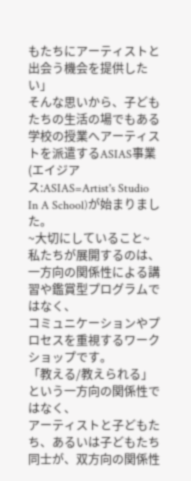もたちにアーティストと出会う機会を提供したい」
そんな思いから、子どもたちの生活の場でもある学校の授業へアーティストを派遣するASIAS事業(エイジアス:ASIAS=Artist's Studio In A School)が始まりました。
~大切にしていること~
私たちが展開するのは、一方向の関係性による講習や鑑賞型プログラムではなく、
コミュニケーションやプロセスを重視するワークショップです。
「教える/教えられる」という一方向の関係性ではなく、
アーティストと子どもたち、あるいは子どもたち同士が、双方向の関係性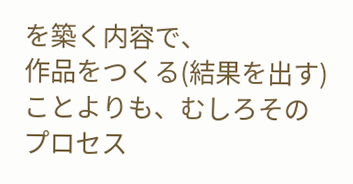を築く内容で、
作品をつくる(結果を出す)ことよりも、むしろそのプロセス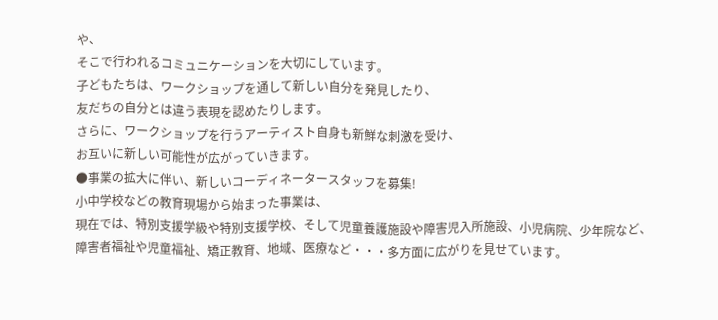や、
そこで行われるコミュニケーションを大切にしています。
子どもたちは、ワークショップを通して新しい自分を発見したり、
友だちの自分とは違う表現を認めたりします。
さらに、ワークショップを行うアーティスト自身も新鮮な刺激を受け、
お互いに新しい可能性が広がっていきます。
●事業の拡大に伴い、新しいコーディネータースタッフを募集!
小中学校などの教育現場から始まった事業は、
現在では、特別支援学級や特別支援学校、そして児童養護施設や障害児入所施設、小児病院、少年院など、障害者福祉や児童福祉、矯正教育、地域、医療など・・・多方面に広がりを見せています。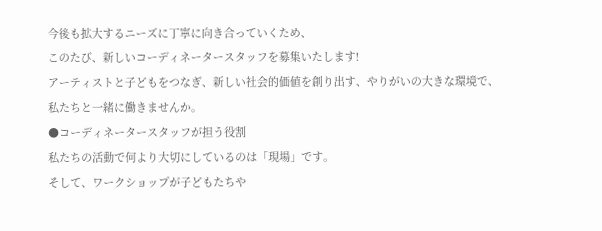今後も拡大するニーズに丁寧に向き合っていくため、
このたび、新しいコーディネータースタッフを募集いたします!
アーティストと子どもをつなぎ、新しい社会的価値を創り出す、やりがいの大きな環境で、
私たちと一緒に働きませんか。
●コーディネータースタッフが担う役割
私たちの活動で何より大切にしているのは「現場」です。
そして、ワークショップが子どもたちや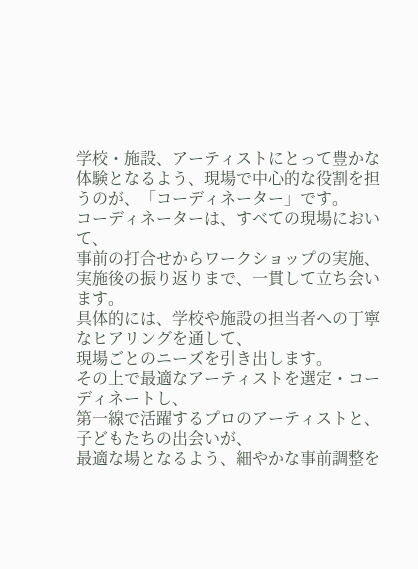学校・施設、アーティストにとって豊かな体験となるよう、現場で中心的な役割を担うのが、「コーディネーター」です。
コーディネーターは、すべての現場において、
事前の打合せからワークショップの実施、実施後の振り返りまで、一貫して立ち会います。
具体的には、学校や施設の担当者への丁寧なヒアリングを通して、
現場ごとのニーズを引き出します。
その上で最適なアーティストを選定・コーディネートし、
第一線で活躍するプロのアーティストと、子どもたちの出会いが、
最適な場となるよう、細やかな事前調整を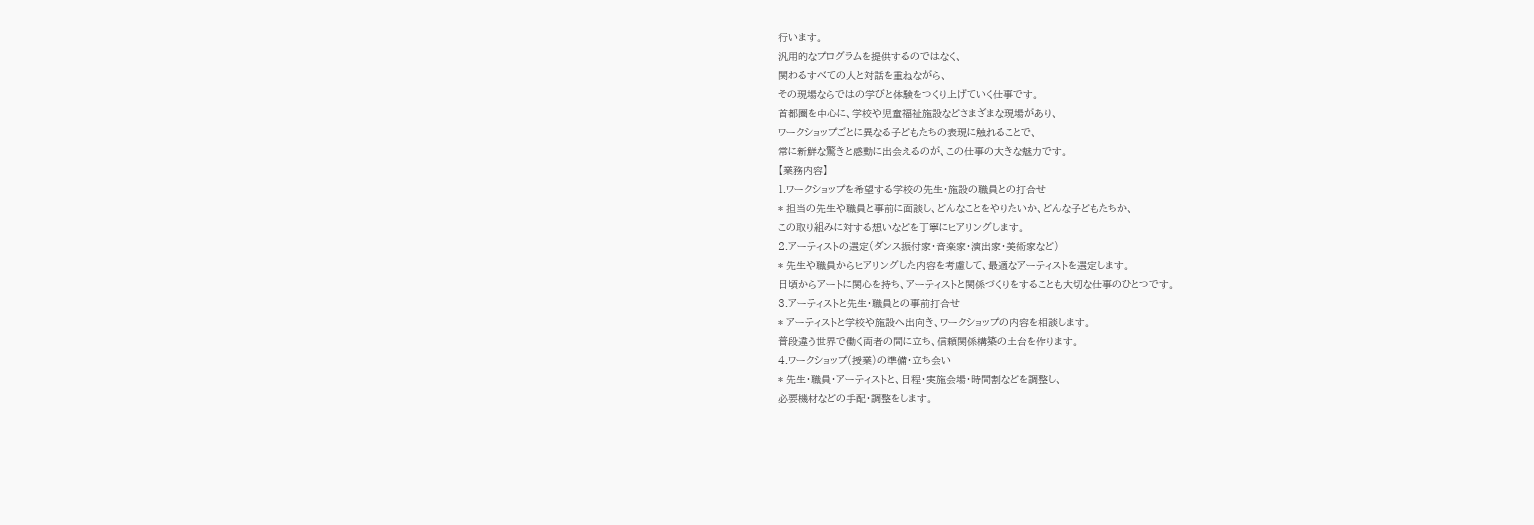行います。
汎用的なプログラムを提供するのではなく、
関わるすべての人と対話を重ねながら、
その現場ならではの学びと体験をつくり上げていく仕事です。
首都圏を中心に、学校や児童福祉施設などさまざまな現場があり、
ワークショップごとに異なる子どもたちの表現に触れることで、
常に新鮮な驚きと感動に出会えるのが、この仕事の大きな魅力です。
【業務内容】
1.ワークショップを希望する学校の先生・施設の職員との打合せ
* 担当の先生や職員と事前に面談し、どんなことをやりたいか、どんな子どもたちか、
この取り組みに対する想いなどを丁寧にヒアリングします。
2.アーティストの選定(ダンス振付家・音楽家・演出家・美術家など)
* 先生や職員からヒアリングした内容を考慮して、最適なアーティストを選定します。
日頃からアートに関心を持ち、アーティストと関係づくりをすることも大切な仕事のひとつです。
3.アーティストと先生・職員との事前打合せ
* アーティストと学校や施設へ出向き、ワークショップの内容を相談します。
普段違う世界で働く両者の間に立ち、信頼関係構築の土台を作ります。
4.ワークショップ(授業)の準備・立ち会い
* 先生・職員・アーティストと、日程・実施会場・時間割などを調整し、
必要機材などの手配・調整をします。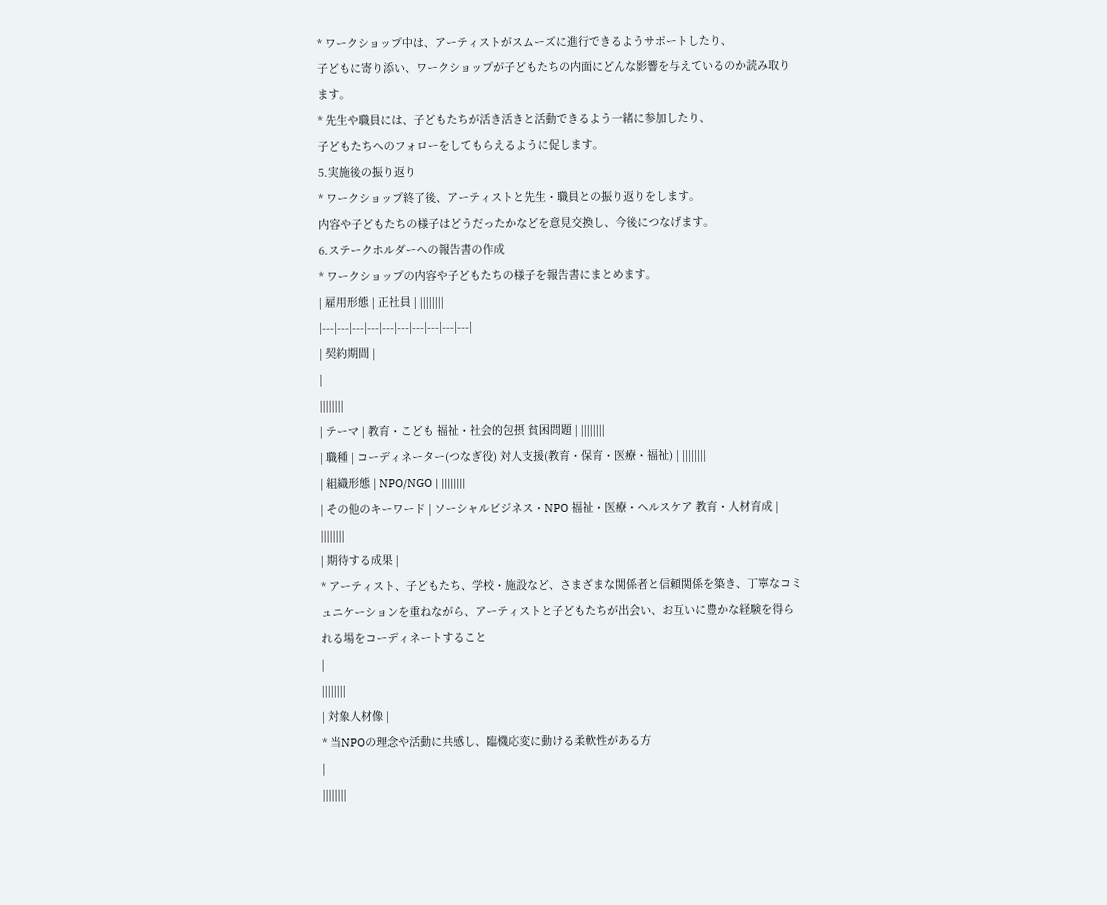* ワークショップ中は、アーティストがスムーズに進行できるようサポートしたり、
子どもに寄り添い、ワークショップが子どもたちの内面にどんな影響を与えているのか読み取ります。
* 先生や職員には、子どもたちが活き活きと活動できるよう一緒に参加したり、
子どもたちへのフォローをしてもらえるように促します。
5.実施後の振り返り
* ワークショップ終了後、アーティストと先生・職員との振り返りをします。
内容や子どもたちの様子はどうだったかなどを意見交換し、今後につなげます。
6.ステークホルダーへの報告書の作成
* ワークショップの内容や子どもたちの様子を報告書にまとめます。
| 雇用形態 | 正社員 | ||||||||
|---|---|---|---|---|---|---|---|---|---|
| 契約期間 |
|
||||||||
| テーマ | 教育・こども 福祉・社会的包摂 貧困問題 | ||||||||
| 職種 | コーディネーター(つなぎ役) 対人支援(教育・保育・医療・福祉) | ||||||||
| 組織形態 | NPO/NGO | ||||||||
| その他のキーワード | ソーシャルビジネス・NPO 福祉・医療・ヘルスケア 教育・人材育成 | ||||||||
| 期待する成果 |
* アーティスト、子どもたち、学校・施設など、さまざまな関係者と信頼関係を築き、丁寧なコミュニケーションを重ねながら、アーティストと子どもたちが出会い、お互いに豊かな経験を得られる場をコーディネートすること
|
||||||||
| 対象人材像 |
* 当NPOの理念や活動に共感し、臨機応変に動ける柔軟性がある方
|
||||||||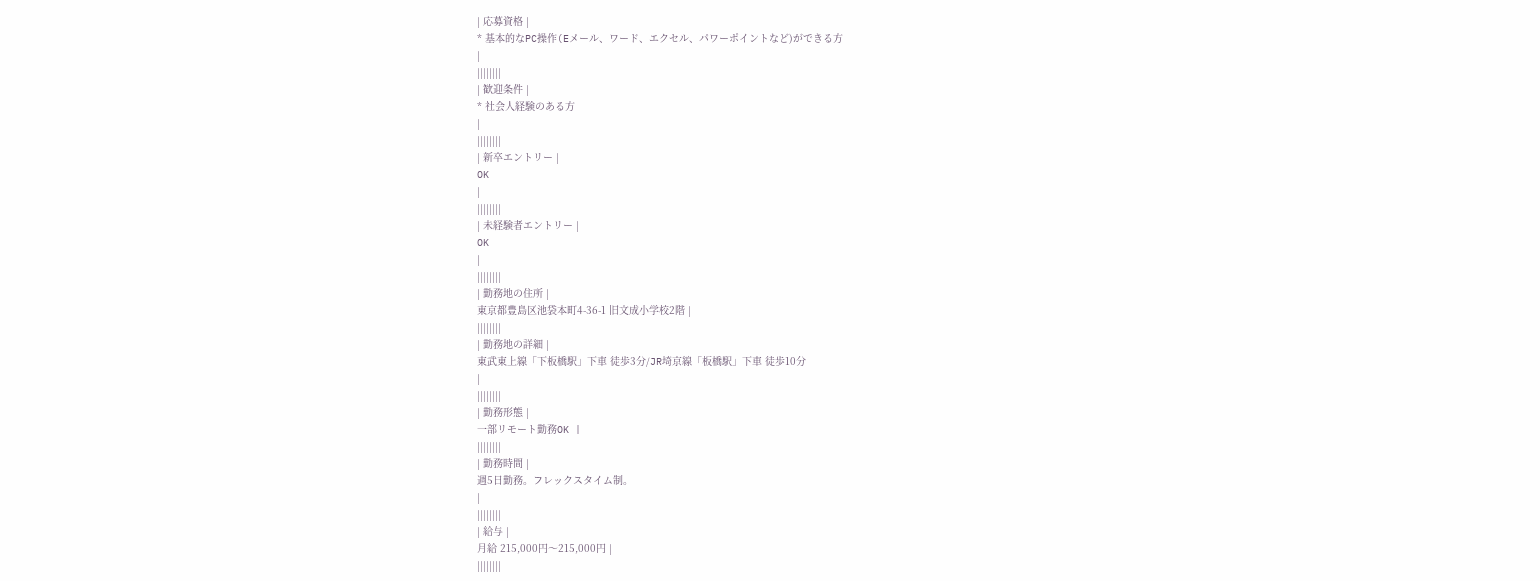| 応募資格 |
* 基本的なPC操作(Eメール、ワード、エクセル、パワーポイントなど)ができる方
|
||||||||
| 歓迎条件 |
* 社会人経験のある方
|
||||||||
| 新卒エントリー |
OK
|
||||||||
| 未経験者エントリー |
OK
|
||||||||
| 勤務地の住所 |
東京都豊島区池袋本町4-36-1 旧文成小学校2階 |
||||||||
| 勤務地の詳細 |
東武東上線「下板橋駅」下車 徒歩3分/JR埼京線「板橋駅」下車 徒歩10分
|
||||||||
| 勤務形態 |
一部リモート勤務OK |
||||||||
| 勤務時間 |
週5日勤務。フレックスタイム制。
|
||||||||
| 給与 |
月給 215,000円〜215,000円 |
||||||||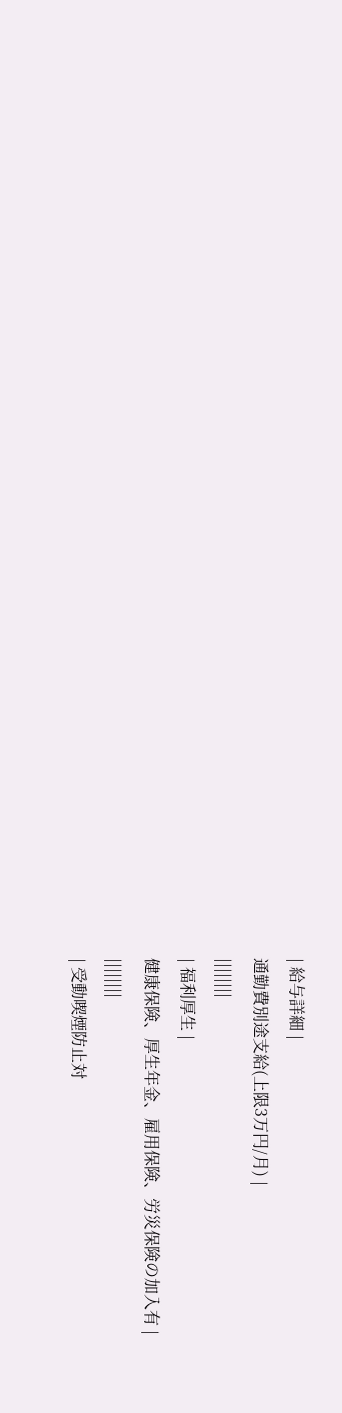| 給与詳細 |
通勤費別途支給(上限3万円/月) |
||||||||
| 福利厚生 |
健康保険、厚生年金、雇用保険、労災保険の加入有 |
||||||||
| 受動喫煙防止対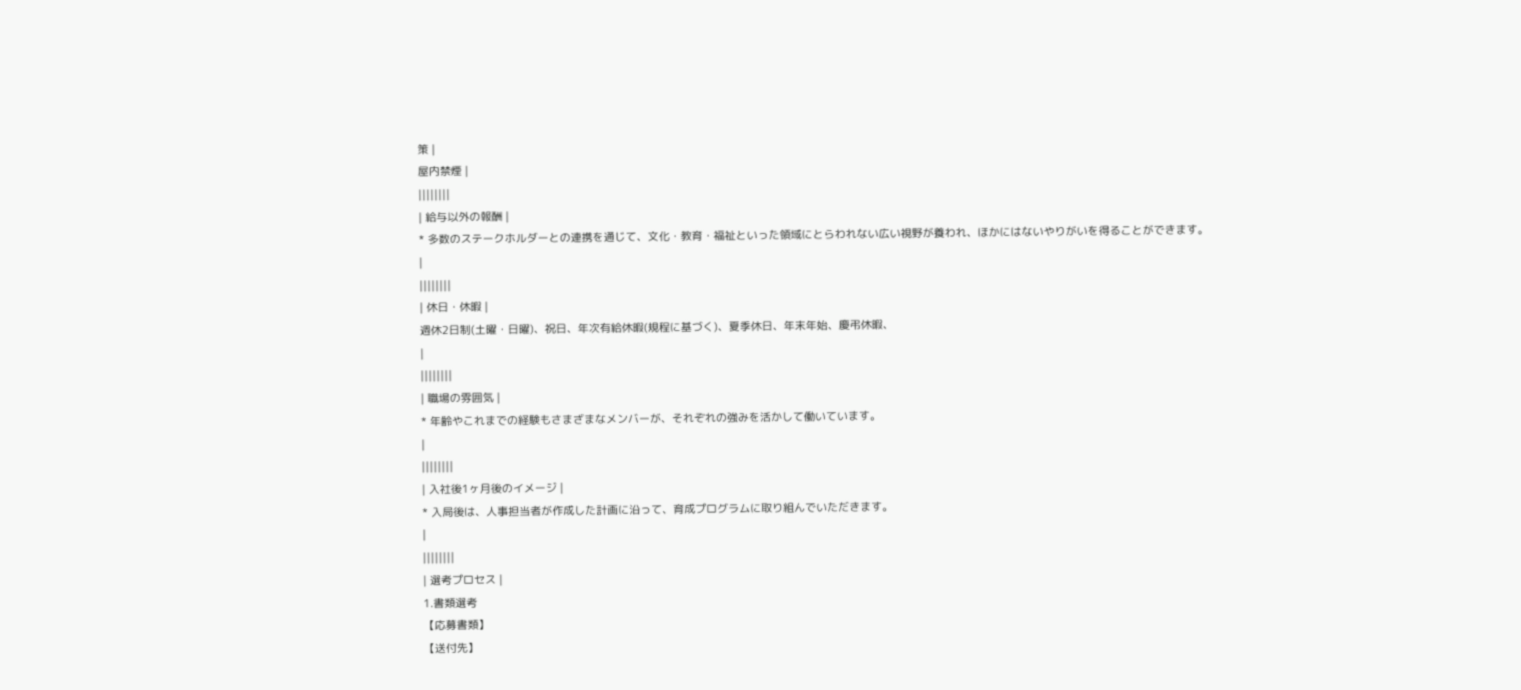策 |
屋内禁煙 |
||||||||
| 給与以外の報酬 |
* 多数のステークホルダーとの連携を通じて、文化・教育・福祉といった領域にとらわれない広い視野が養われ、ほかにはないやりがいを得ることができます。
|
||||||||
| 休日・休暇 |
週休2日制(土曜・日曜)、祝日、年次有給休暇(規程に基づく)、夏季休日、年末年始、慶弔休暇、
|
||||||||
| 職場の雰囲気 |
* 年齢やこれまでの経験もさまざまなメンバーが、それぞれの強みを活かして働いています。
|
||||||||
| 入社後1ヶ月後のイメージ |
* 入局後は、人事担当者が作成した計画に沿って、育成プログラムに取り組んでいただきます。
|
||||||||
| 選考プロセス |
1.書類選考
【応募書類】
【送付先】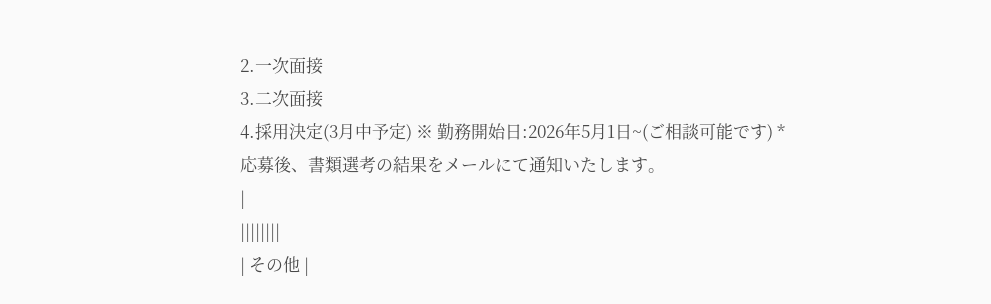2.一次面接
3.二次面接
4.採用決定(3月中予定) ※ 勤務開始日:2026年5月1日~(ご相談可能です) *応募後、書類選考の結果をメールにて通知いたします。
|
||||||||
| その他 |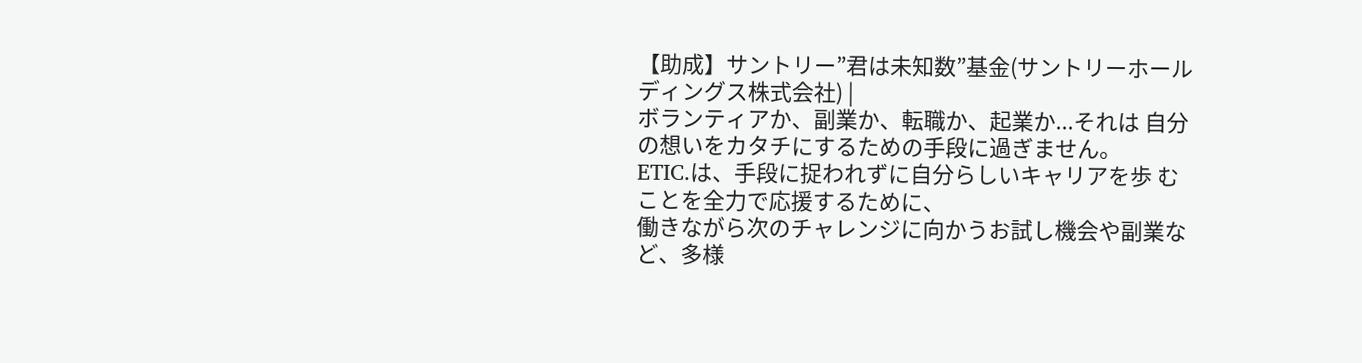【助成】サントリー”君は未知数”基金(サントリーホールディングス株式会社) |
ボランティアか、副業か、転職か、起業か...それは 自分の想いをカタチにするための手段に過ぎません。
ETIC.は、手段に捉われずに自分らしいキャリアを歩 むことを全力で応援するために、
働きながら次のチャレンジに向かうお試し機会や副業など、多様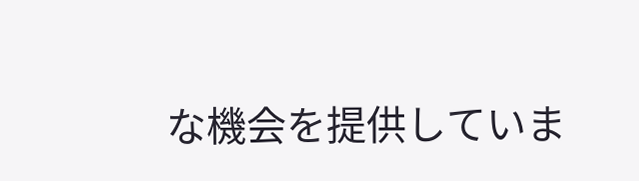な機会を提供していま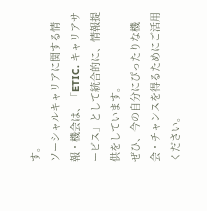す。
ソーシャルキャリアに関する情報・機会は、「ETIC. キャリアサービス」として統合的に、情報提供をしています。
ぜひ、今の自分にぴったりな機会・チャンスを得るためにご活用ください。